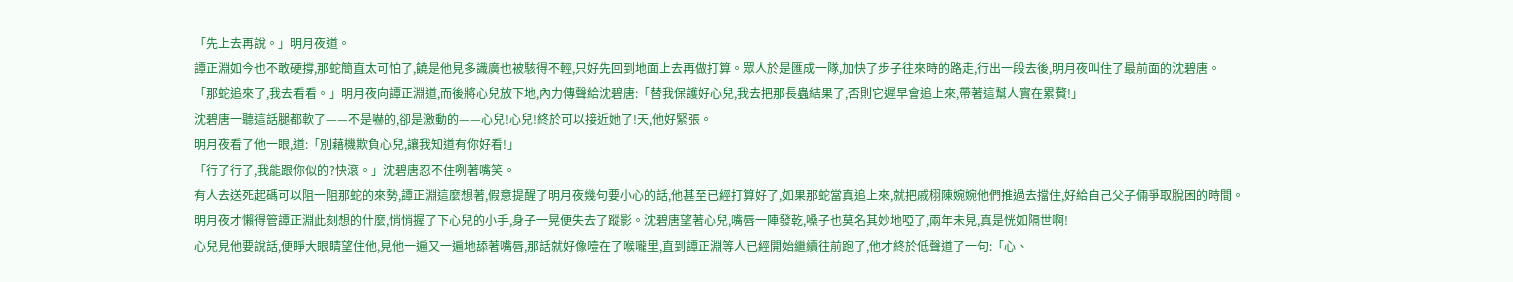「先上去再說。」明月夜道。
譚正淵如今也不敢硬撐,那蛇簡直太可怕了,饒是他見多識廣也被駭得不輕,只好先回到地面上去再做打算。眾人於是匯成一隊,加快了步子往來時的路走,行出一段去後,明月夜叫住了最前面的沈碧唐。
「那蛇追來了,我去看看。」明月夜向譚正淵道,而後將心兒放下地,內力傳聲給沈碧唐:「替我保護好心兒,我去把那長蟲結果了,否則它遲早會追上來,帶著這幫人實在累贅!」
沈碧唐一聽這話腿都軟了——不是嚇的,卻是激動的——心兒!心兒!終於可以接近她了!天,他好緊張。
明月夜看了他一眼,道:「別藉機欺負心兒,讓我知道有你好看!」
「行了行了,我能跟你似的?快滾。」沈碧唐忍不住咧著嘴笑。
有人去送死起碼可以阻一阻那蛇的來勢,譚正淵這麼想著,假意提醒了明月夜幾句要小心的話,他甚至已經打算好了,如果那蛇當真追上來,就把戚栩陳婉婉他們推過去擋住,好給自己父子倆爭取脫困的時間。
明月夜才懶得管譚正淵此刻想的什麼,悄悄握了下心兒的小手,身子一晃便失去了蹤影。沈碧唐望著心兒,嘴唇一陣發乾,嗓子也莫名其妙地啞了,兩年未見,真是恍如隔世啊!
心兒見他要說話,便睜大眼睛望住他,見他一遍又一遍地舔著嘴唇,那話就好像噎在了喉嚨里,直到譚正淵等人已經開始繼續往前跑了,他才終於低聲道了一句:「心、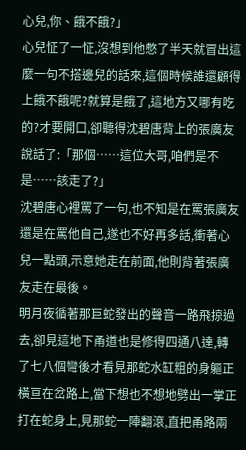心兒,你、餓不餓?」
心兒怔了一怔,沒想到他憋了半天就冒出這麼一句不搭邊兒的話來,這個時候誰還顧得上餓不餓呢?就算是餓了,這地方又哪有吃的?才要開口,卻聽得沈碧唐背上的張廣友說話了:「那個……這位大哥,咱們是不是……該走了?」
沈碧唐心裡罵了一句,也不知是在罵張廣友還是在罵他自己,遂也不好再多話,衝著心兒一點頭,示意她走在前面,他則背著張廣友走在最後。
明月夜循著那巨蛇發出的聲音一路飛掠過去,卻見這地下甬道也是修得四通八達,轉了七八個彎後才看見那蛇水缸粗的身軀正橫亘在岔路上,當下想也不想地劈出一掌正打在蛇身上,見那蛇一陣翻滾,直把甬路兩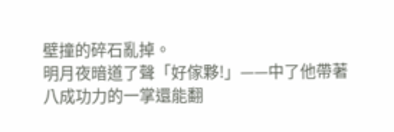壁撞的碎石亂掉。
明月夜暗道了聲「好傢夥!」——中了他帶著八成功力的一掌還能翻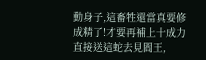動身子,這畜牲還當真要修成精了!才要再補上十成力直接送這蛇去見閻王,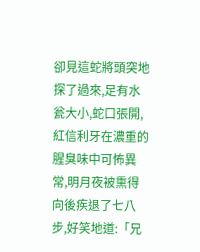卻見這蛇將頭突地探了過來,足有水瓮大小,蛇口張開,紅信利牙在濃重的腥臭味中可怖異常,明月夜被熏得向後疾退了七八步,好笑地道:「兄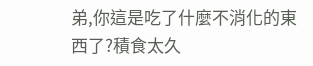弟,你這是吃了什麼不消化的東西了?積食太久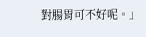對腸胃可不好呢。」